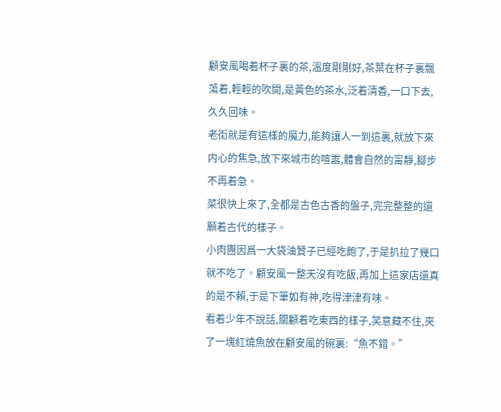顧安風喝着杯子裏的茶,溫度剛剛好,茶葉在杯子裏飄蕩着,輕輕的吹開,是黃色的茶水,泛着清香,一口下去,久久回味。
老街就是有這樣的魔力,能夠讓人一到這裏,就放下來内心的焦急,放下來城市的喧嚣,體會自然的甯靜,腳步不再着急。
菜很快上來了,全都是古色古香的盤子,完完整整的還願着古代的樣子。
小肉團因爲一大袋油贊子已經吃飽了,于是扒拉了幾口就不吃了。顧安風一整天沒有吃飯,再加上這家店還真的是不賴,于是下筆如有神,吃得津津有味。
看着少年不說話,關顧着吃東西的樣子,笑意藏不住,夾了一塊紅燒魚放在顧安風的碗裏:“魚不錯。”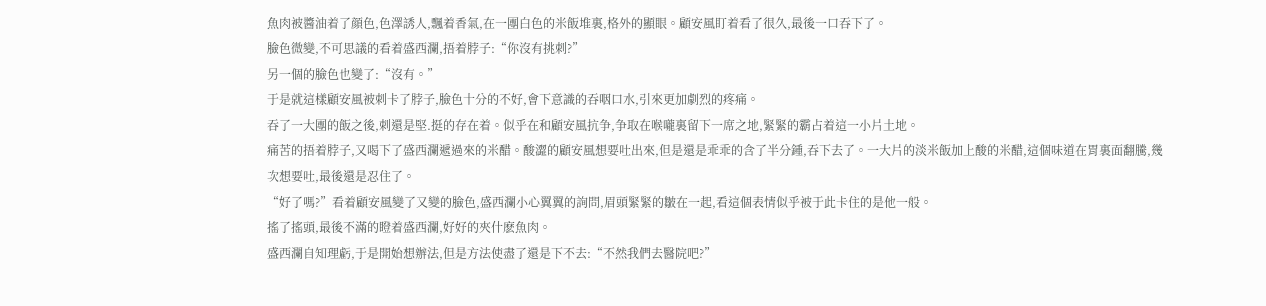魚肉被醬油着了顔色,色澤誘人,飄着香氣,在一團白色的米飯堆裏,格外的顯眼。顧安風盯着看了很久,最後一口吞下了。
臉色微變,不可思議的看着盛西瀾,捂着脖子:“你沒有挑刺?”
另一個的臉色也變了:“沒有。”
于是就這樣顧安風被刺卡了脖子,臉色十分的不好,會下意識的吞咽口水,引來更加劇烈的疼痛。
吞了一大團的飯之後,刺還是堅.挺的存在着。似乎在和顧安風抗争,争取在喉嚨裏留下一席之地,緊緊的霸占着這一小片土地。
痛苦的捂着脖子,又喝下了盛西瀾遞過來的米醋。酸澀的顧安風想要吐出來,但是還是乖乖的含了半分鍾,吞下去了。一大片的淡米飯加上酸的米醋,這個味道在胃裏面翻騰,幾次想要吐,最後還是忍住了。
“好了嗎?”看着顧安風變了又變的臉色,盛西瀾小心翼翼的詢問,眉頭緊緊的皺在一起,看這個表情似乎被于此卡住的是他一般。
搖了搖頭,最後不滿的瞪着盛西瀾,好好的夾什麽魚肉。
盛西瀾自知理虧,于是開始想辦法,但是方法使盡了還是下不去:“不然我們去醫院吧?”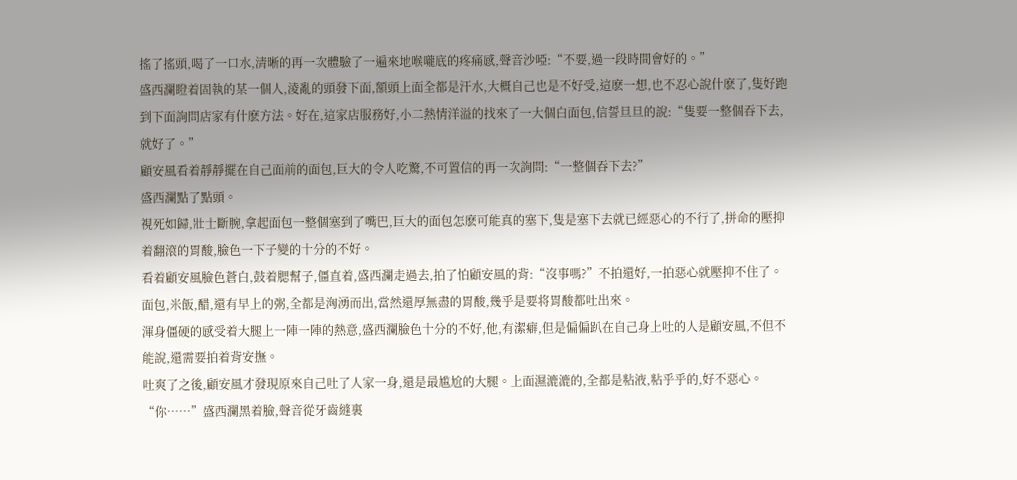搖了搖頭,喝了一口水,清晰的再一次體驗了一遍來地喉嚨底的疼痛感,聲音沙啞:“不要,過一段時間會好的。”
盛西瀾瞪着固執的某一個人,淩亂的頭發下面,額頭上面全都是汗水,大概自己也是不好受,這麽一想,也不忍心說什麽了,隻好跑到下面詢問店家有什麽方法。好在,這家店服務好,小二熱情洋溢的找來了一大個白面包,信誓旦旦的說:“隻要一整個吞下去,就好了。”
顧安風看着靜靜擺在自己面前的面包,巨大的令人吃驚,不可置信的再一次詢問:“一整個吞下去?”
盛西瀾點了點頭。
視死如歸,壯士斷腕,拿起面包一整個塞到了嘴巴,巨大的面包怎麽可能真的塞下,隻是塞下去就已經惡心的不行了,拼命的壓抑着翻滾的胃酸,臉色一下子變的十分的不好。
看着顧安風臉色蒼白,鼓着腮幫子,僵直着,盛西瀾走過去,拍了怕顧安風的背:“沒事嗎?”不拍還好,一拍惡心就壓抑不住了。
面包,米飯,醋,還有早上的粥,全都是洶湧而出,當然還厚無盡的胃酸,幾乎是要将胃酸都吐出來。
渾身僵硬的感受着大腿上一陣一陣的熱意,盛西瀾臉色十分的不好,他,有潔癖,但是偏偏趴在自己身上吐的人是顧安風,不但不能說,還需要拍着背安撫。
吐爽了之後,顧安風才發現原來自己吐了人家一身,還是最尴尬的大腿。上面濕漉漉的,全都是粘液,粘乎乎的,好不惡心。
“你……”盛西瀾黑着臉,聲音從牙齒縫裏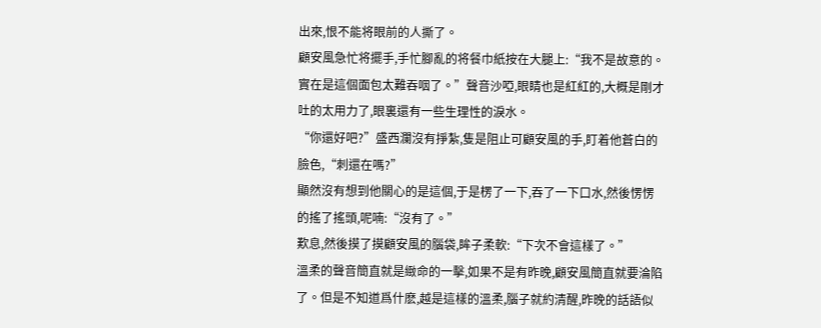出來,恨不能将眼前的人撕了。
顧安風急忙将擺手,手忙腳亂的将餐巾紙按在大腿上:“我不是故意的。實在是這個面包太難吞咽了。”聲音沙啞,眼睛也是紅紅的,大概是剛才吐的太用力了,眼裏還有一些生理性的淚水。
“你還好吧?”盛西瀾沒有掙紮,隻是阻止可顧安風的手,盯着他蒼白的臉色,“刺還在嗎?”
顯然沒有想到他關心的是這個,于是楞了一下,吞了一下口水,然後愣愣的搖了搖頭,呢喃:“沒有了。”
歎息,然後摸了摸顧安風的腦袋,眸子柔軟:“下次不會這樣了。”
溫柔的聲音簡直就是緻命的一擊,如果不是有昨晚,顧安風簡直就要淪陷了。但是不知道爲什麽,越是這樣的溫柔,腦子就約清醒,昨晚的話語似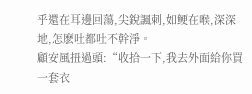乎還在耳邊回蕩,尖銳諷刺,如鲠在喉,深深地,怎麽吐都吐不幹淨。
顧安風扭過頭:“收拾一下,我去外面給你買一套衣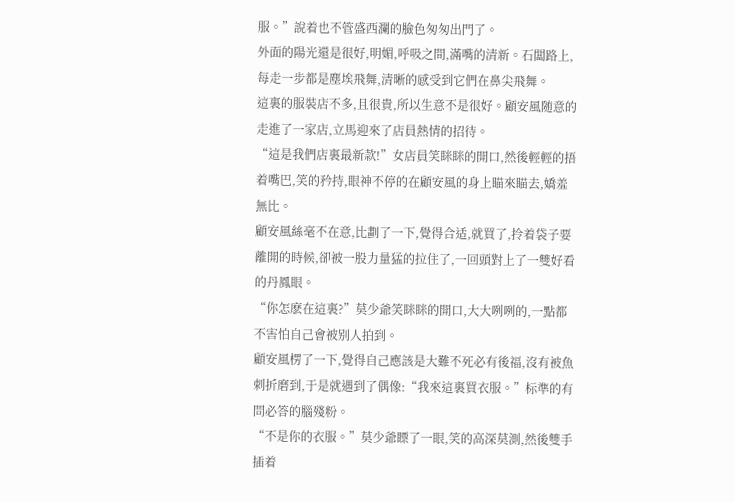服。”說着也不管盛西瀾的臉色匆匆出門了。
外面的陽光還是很好,明媚,呼吸之間,滿嘴的清新。石闆路上,每走一步都是塵埃飛舞,清晰的感受到它們在鼻尖飛舞。
這裏的服裝店不多,且很貴,所以生意不是很好。顧安風随意的走進了一家店,立馬迎來了店員熱情的招待。
“這是我們店裏最新款!”女店員笑眯眯的開口,然後輕輕的捂着嘴巴,笑的矜持,眼神不停的在顧安風的身上瞄來瞄去,嬌羞無比。
顧安風絲毫不在意,比劃了一下,覺得合适,就買了,拎着袋子要離開的時候,卻被一股力量猛的拉住了,一回頭對上了一雙好看的丹鳳眼。
“你怎麽在這裏?”莫少爺笑眯眯的開口,大大咧咧的,一點都不害怕自己會被别人拍到。
顧安風楞了一下,覺得自己應該是大難不死必有後福,沒有被魚刺折磨到,于是就遇到了偶像:“我來這裏買衣服。”标準的有問必答的腦殘粉。
“不是你的衣服。”莫少爺瞟了一眼,笑的高深莫測,然後雙手插着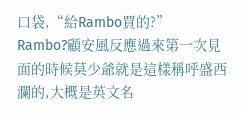口袋,“給Rambo買的?”
Rambo?顧安風反應過來第一次見面的時候莫少爺就是這樣稱呼盛西瀾的,大概是英文名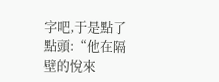字吧,于是點了點頭:“他在隔壁的悅來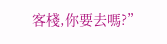客棧,你要去嗎?”